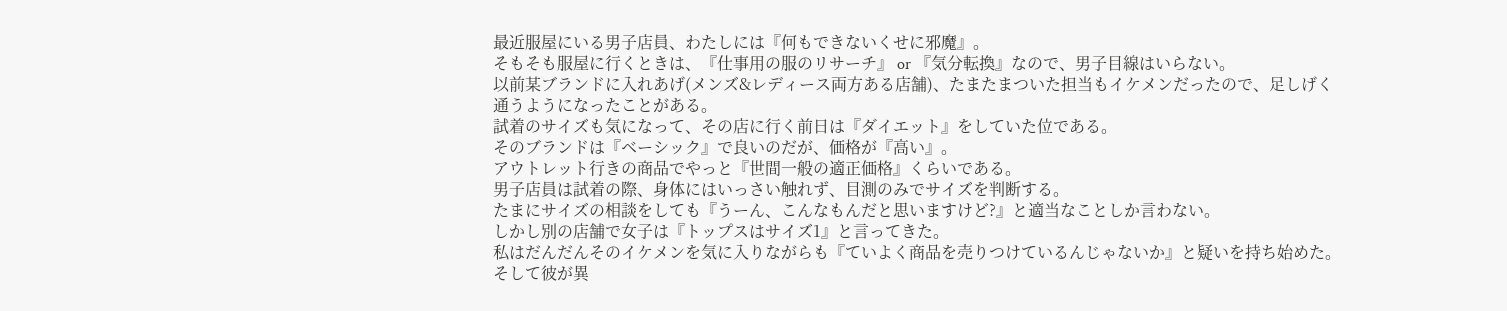最近服屋にいる男子店員、わたしには『何もできないくせに邪魔』。
そもそも服屋に行くときは、『仕事用の服のリサーチ』 or 『気分転換』なので、男子目線はいらない。
以前某ブランドに入れあげ(メンズ&レディース両方ある店舗)、たまたまついた担当もイケメンだったので、足しげく通うようになったことがある。
試着のサイズも気になって、その店に行く前日は『ダイエット』をしていた位である。
そのブランドは『ベーシック』で良いのだが、価格が『高い』。
アウトレット行きの商品でやっと『世間一般の適正価格』くらいである。
男子店員は試着の際、身体にはいっさい触れず、目測のみでサイズを判断する。
たまにサイズの相談をしても『うーん、こんなもんだと思いますけど?』と適当なことしか言わない。
しかし別の店舗で女子は『トップスはサイズ1』と言ってきた。
私はだんだんそのイケメンを気に入りながらも『ていよく商品を売りつけているんじゃないか』と疑いを持ち始めた。
そして彼が異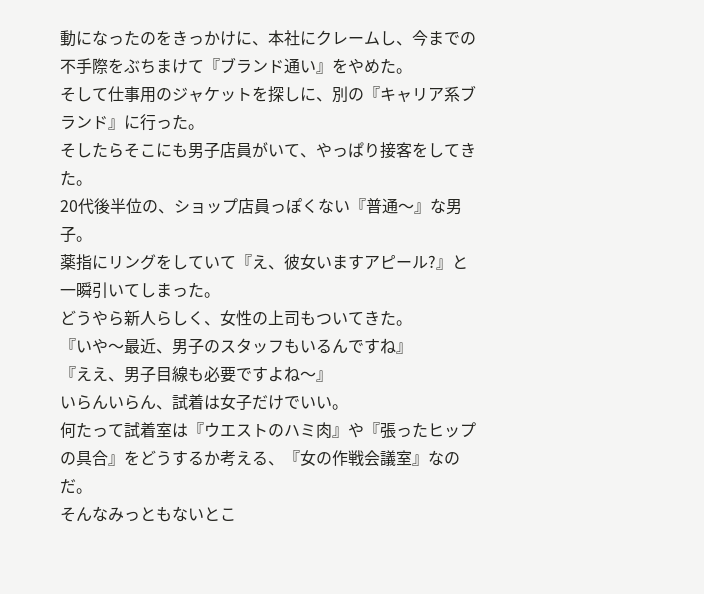動になったのをきっかけに、本社にクレームし、今までの不手際をぶちまけて『ブランド通い』をやめた。
そして仕事用のジャケットを探しに、別の『キャリア系ブランド』に行った。
そしたらそこにも男子店員がいて、やっぱり接客をしてきた。
20代後半位の、ショップ店員っぽくない『普通〜』な男子。
薬指にリングをしていて『え、彼女いますアピール?』と一瞬引いてしまった。
どうやら新人らしく、女性の上司もついてきた。
『いや〜最近、男子のスタッフもいるんですね』
『ええ、男子目線も必要ですよね〜』
いらんいらん、試着は女子だけでいい。
何たって試着室は『ウエストのハミ肉』や『張ったヒップの具合』をどうするか考える、『女の作戦会議室』なのだ。
そんなみっともないとこ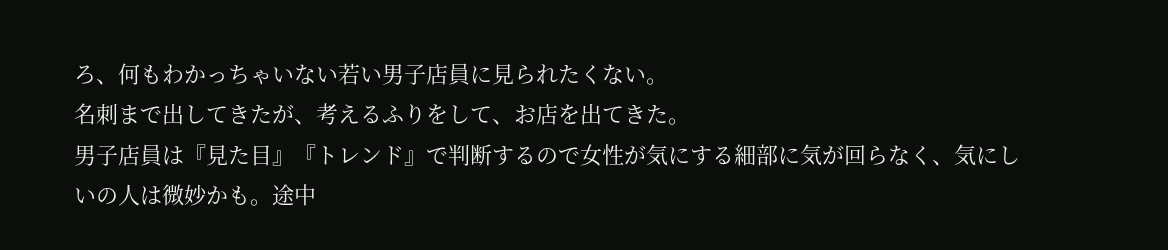ろ、何もわかっちゃいない若い男子店員に見られたくない。
名刺まで出してきたが、考えるふりをして、お店を出てきた。
男子店員は『見た目』『トレンド』で判断するので女性が気にする細部に気が回らなく、気にしいの人は微妙かも。途中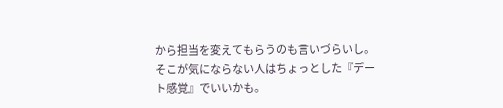から担当を変えてもらうのも言いづらいし。
そこが気にならない人はちょっとした『デート感覚』でいいかも。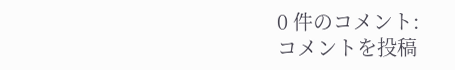0 件のコメント:
コメントを投稿